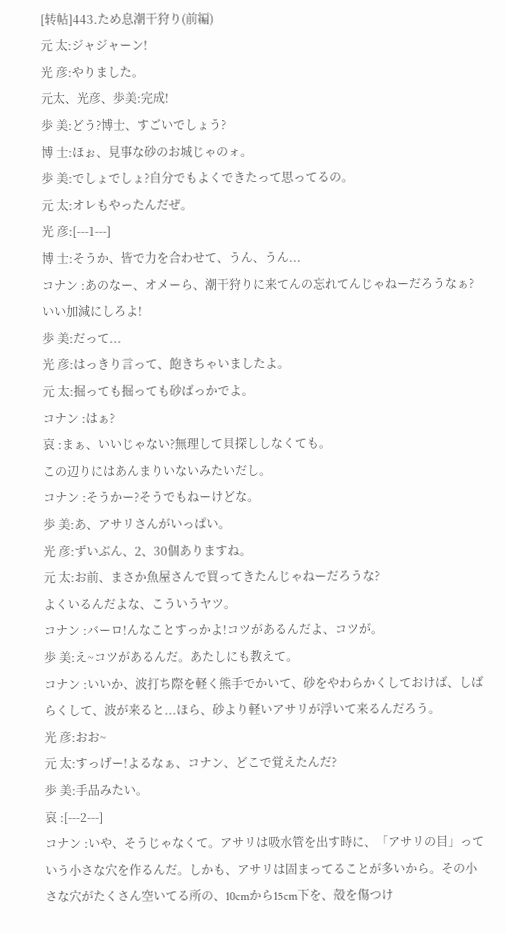[转帖]443.ため息潮干狩り(前編)
元 太:ジャジャーン!
光 彦:やりました。
元太、光彦、歩美:完成!
歩 美:どう?博士、すごいでしょう?
博 士:ほぉ、見事な砂のお城じゃのォ。
歩 美:でしょでしょ?自分でもよくできたって思ってるの。
元 太:オレもやったんだぜ。
光 彦:[---1---]
博 士:そうか、皆で力を合わせて、うん、うん...
コナン :あのなー、オメーら、潮干狩りに来てんの忘れてんじゃねーだろうなぁ?
いい加減にしろよ!
歩 美:だって...
光 彦:はっきり言って、飽きちゃいましたよ。
元 太:掘っても掘っても砂ばっかでよ。
コナン :はぁ?
哀 :まぁ、いいじゃない?無理して貝探ししなくても。
この辺りにはあんまりいないみたいだし。
コナン :そうかー?そうでもねーけどな。
歩 美:あ、アサリさんがいっぱい。
光 彦:ずいぶん、2、30個ありますね。
元 太:お前、まさか魚屋さんで買ってきたんじゃねーだろうな?
よくいるんだよな、こういうヤツ。
コナン :バーロ!んなことすっかよ!コツがあるんだよ、コツが。
歩 美:え~コツがあるんだ。あたしにも教えて。
コナン :いいか、波打ち際を軽く熊手でかいて、砂をやわらかくしておけば、しばらくして、波が来ると...ほら、砂より軽いアサリが浮いて来るんだろう。
光 彦:おお~
元 太:すっげー!よるなぁ、コナン、どこで覚えたんだ?
歩 美:手品みたい。
哀 :[---2---]
コナン :いや、そうじゃなくて。アサリは吸水管を出す時に、「アサリの目」っていう小さな穴を作るんだ。しかも、アサリは固まってることが多いから。その小さな穴がたくさん空いてる所の、10cmから15cm下を、殻を傷つけ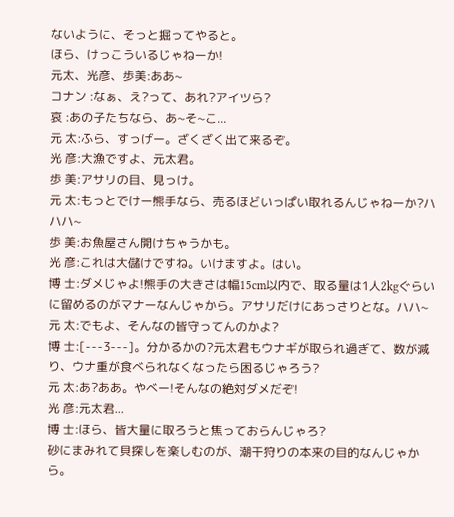ないように、そっと掘ってやると。
ほら、けっこういるじゃねーか!
元太、光彦、歩美:ああ~
コナン :なぁ、え?って、あれ?アイツら?
哀 :あの子たちなら、あ~そ~こ...
元 太:ふら、すっげー。ざくざく出て来るぞ。
光 彦:大漁ですよ、元太君。
歩 美:アサリの目、見っけ。
元 太:もっとでけー熊手なら、売るほどいっぱい取れるんじゃねーか?ハハハ~
歩 美:お魚屋さん開けちゃうかも。
光 彦:これは大儲けですね。いけますよ。はい。
博 士:ダメじゃよ!熊手の大きさは幅15cm以内で、取る量は1人2kgぐらいに留めるのがマナーなんじゃから。アサリだけにあっさりとな。ハハ~
元 太:でもよ、そんなの皆守ってんのかよ?
博 士:[---3---]。分かるかの?元太君もウナギが取られ過ぎて、数が減り、ウナ重が食べられなくなったら困るじゃろう?
元 太:あ?ああ。やべー!そんなの絶対ダメだぞ!
光 彦:元太君...
博 士:ほら、皆大量に取ろうと焦っておらんじゃろ?
砂にまみれて貝探しを楽しむのが、潮干狩りの本来の目的なんじゃから。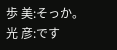歩 美:そっか。
光 彦:です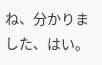ね、分かりました、はい。